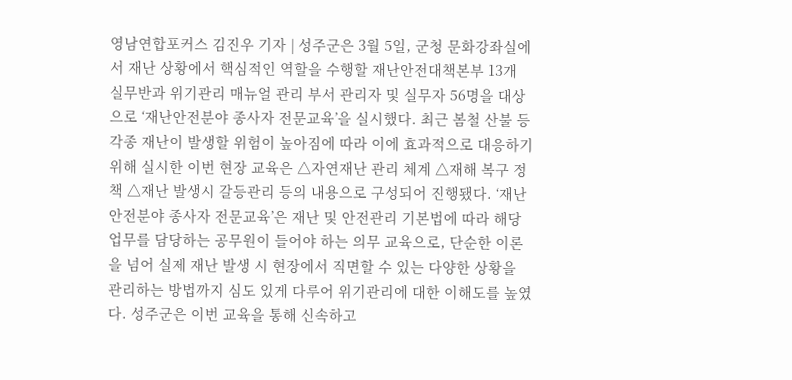영남연합포커스 김진우 기자 | 성주군은 3월 5일, 군청 문화강좌실에서 재난 상황에서 핵심적인 역할을 수행할 재난안전대책본부 13개 실무반과 위기관리 매뉴얼 관리 부서 관리자 및 실무자 56명을 대상으로 ‘재난안전분야 종사자 전문교육’을 실시했다. 최근 봄철 산불 등 각종 재난이 발생할 위험이 높아짐에 따라 이에 효과적으로 대응하기 위해 실시한 이번 현장 교육은 △자연재난 관리 체계 △재해 복구 정책 △재난 발생시 갈등관리 등의 내용으로 구성되어 진행됐다. ‘재난안전분야 종사자 전문교육’은 재난 및 안전관리 기본법에 따라 해당 업무를 담당하는 공무원이 들어야 하는 의무 교육으로, 단순한 이론을 넘어 실제 재난 발생 시 현장에서 직면할 수 있는 다양한 상황을 관리하는 방법까지 심도 있게 다루어 위기관리에 대한 이해도를 높였다. 성주군은 이번 교육을 통해 신속하고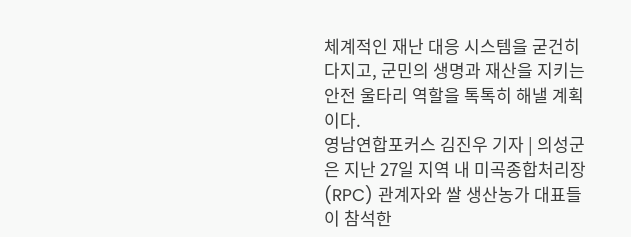체계적인 재난 대응 시스템을 굳건히 다지고, 군민의 생명과 재산을 지키는 안전 울타리 역할을 톡톡히 해낼 계획이다.
영남연합포커스 김진우 기자 | 의성군은 지난 27일 지역 내 미곡종합처리장(RPC) 관계자와 쌀 생산농가 대표들이 참석한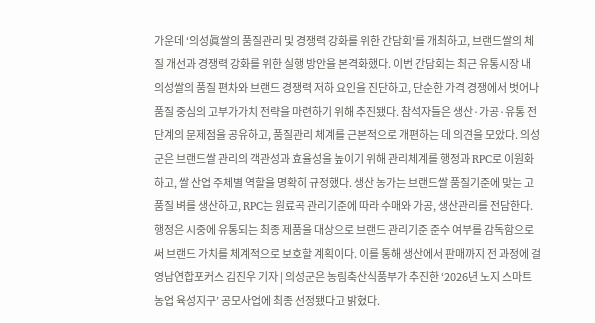가운데 ‘의성眞쌀의 품질관리 및 경쟁력 강화를 위한 간담회’를 개최하고, 브랜드쌀의 체질 개선과 경쟁력 강화를 위한 실행 방안을 본격화했다. 이번 간담회는 최근 유통시장 내 의성쌀의 품질 편차와 브랜드 경쟁력 저하 요인을 진단하고, 단순한 가격 경쟁에서 벗어나 품질 중심의 고부가가치 전략을 마련하기 위해 추진됐다. 참석자들은 생산·가공·유통 전 단계의 문제점을 공유하고, 품질관리 체계를 근본적으로 개편하는 데 의견을 모았다. 의성군은 브랜드쌀 관리의 객관성과 효율성을 높이기 위해 관리체계를 행정과 RPC로 이원화하고, 쌀 산업 주체별 역할을 명확히 규정했다. 생산 농가는 브랜드쌀 품질기준에 맞는 고품질 벼를 생산하고, RPC는 원료곡 관리기준에 따라 수매와 가공, 생산관리를 전담한다. 행정은 시중에 유통되는 최종 제품을 대상으로 브랜드 관리기준 준수 여부를 감독함으로써 브랜드 가치를 체계적으로 보호할 계획이다. 이를 통해 생산에서 판매까지 전 과정에 걸
영남연합포커스 김진우 기자 | 의성군은 농림축산식품부가 추진한 ‘2026년 노지 스마트농업 육성지구’ 공모사업에 최종 선정됐다고 밝혔다.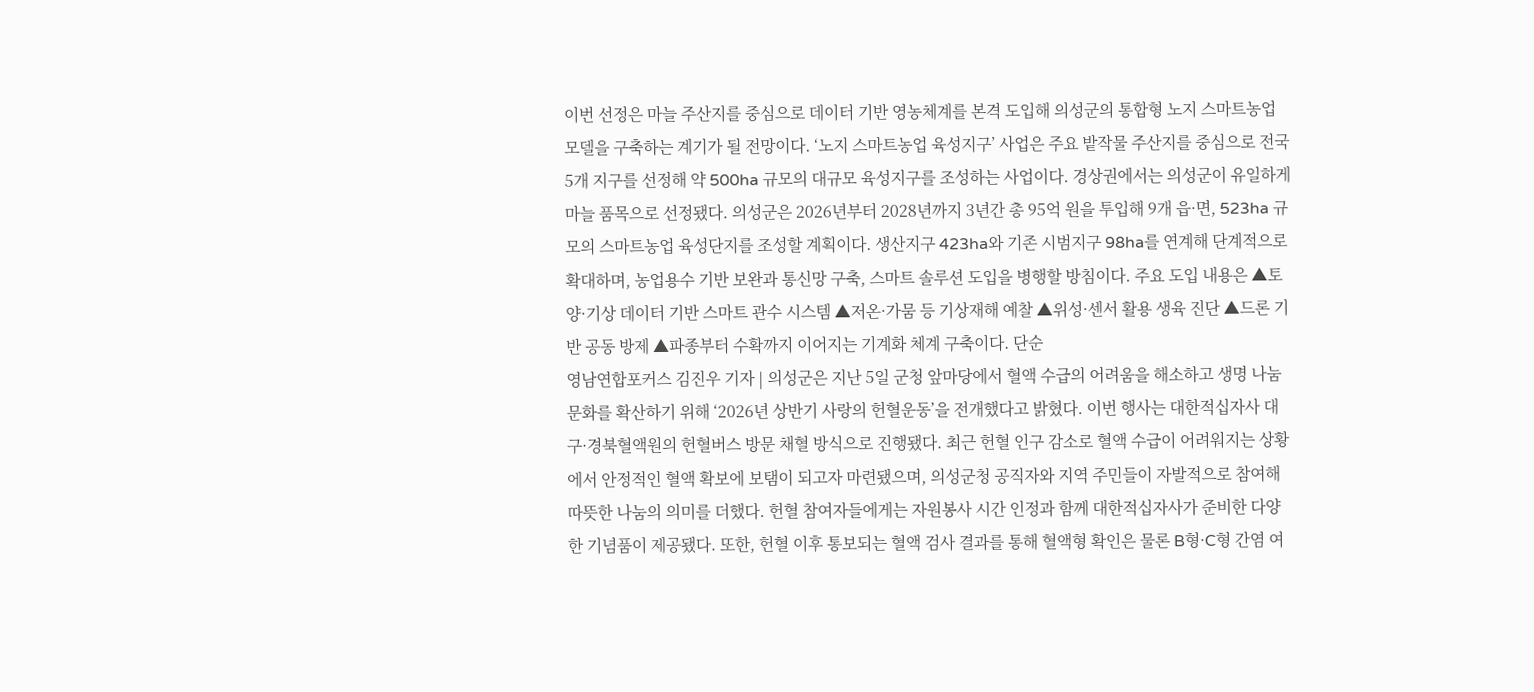이번 선정은 마늘 주산지를 중심으로 데이터 기반 영농체계를 본격 도입해 의성군의 통합형 노지 스마트농업 모델을 구축하는 계기가 될 전망이다. ‘노지 스마트농업 육성지구’ 사업은 주요 밭작물 주산지를 중심으로 전국 5개 지구를 선정해 약 500ha 규모의 대규모 육성지구를 조성하는 사업이다. 경상권에서는 의성군이 유일하게 마늘 품목으로 선정됐다. 의성군은 2026년부터 2028년까지 3년간 총 95억 원을 투입해 9개 읍·면, 523ha 규모의 스마트농업 육성단지를 조성할 계획이다. 생산지구 423ha와 기존 시범지구 98ha를 연계해 단계적으로 확대하며, 농업용수 기반 보완과 통신망 구축, 스마트 솔루션 도입을 병행할 방침이다. 주요 도입 내용은 ▲토양·기상 데이터 기반 스마트 관수 시스템 ▲저온·가뭄 등 기상재해 예찰 ▲위성·센서 활용 생육 진단 ▲드론 기반 공동 방제 ▲파종부터 수확까지 이어지는 기계화 체계 구축이다. 단순
영남연합포커스 김진우 기자 | 의성군은 지난 5일 군청 앞마당에서 혈액 수급의 어려움을 해소하고 생명 나눔 문화를 확산하기 위해 ‘2026년 상반기 사랑의 헌혈운동’을 전개했다고 밝혔다. 이번 행사는 대한적십자사 대구·경북혈액원의 헌혈버스 방문 채혈 방식으로 진행됐다. 최근 헌혈 인구 감소로 혈액 수급이 어려워지는 상황에서 안정적인 혈액 확보에 보탬이 되고자 마련됐으며, 의성군청 공직자와 지역 주민들이 자발적으로 참여해 따뜻한 나눔의 의미를 더했다. 헌혈 참여자들에게는 자원봉사 시간 인정과 함께 대한적십자사가 준비한 다양한 기념품이 제공됐다. 또한, 헌혈 이후 통보되는 혈액 검사 결과를 통해 혈액형 확인은 물론 B형·C형 간염 여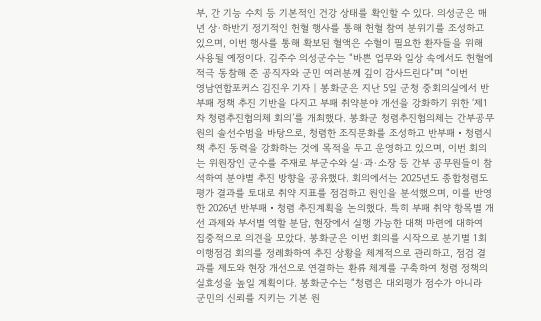부, 간 기능 수치 등 기본적인 건강 상태를 확인할 수 있다. 의성군은 매년 상·하반기 정기적인 헌혈 행사를 통해 헌혈 참여 분위기를 조성하고 있으며, 이번 행사를 통해 확보된 혈액은 수혈이 필요한 환자들을 위해 사용될 예정이다. 김주수 의성군수는 “바쁜 업무와 일상 속에서도 헌혈에 적극 동참해 준 공직자와 군민 여러분께 깊이 감사드린다”며 “이번
영남연합포커스 김진우 기자 | 봉화군은 지난 5일 군청 중회의실에서 반부패 정책 추진 기반을 다지고 부패 취약분야 개선을 강화하기 위한 ‘제1차 청렴추진협의체 회의’를 개최했다. 봉화군 청렴추진협의체는 간부공무원의 솔선수범을 바탕으로, 청렴한 조직문화를 조성하고 반부패‧청렴시책 추진 동력을 강화하는 것에 목적을 두고 운영하고 있으며, 이번 회의는 위원장인 군수를 주재로 부군수와 실·과·소장 등 간부 공무원들이 참석하여 분야별 추진 방향을 공유했다. 회의에서는 2025년도 종합청렴도 평가 결과를 토대로 취약 지표를 점검하고 원인을 분석했으며, 이를 반영한 2026년 반부패‧청렴 추진계획을 논의했다. 특히 부패 취약 항목별 개선 과제와 부서별 역할 분담, 현장에서 실행 가능한 대책 마련에 대하여 집중적으로 의견을 모았다. 봉화군은 이번 회의를 시작으로 분기별 1회 이행점검 회의를 정례화하여 추진 상황을 체계적으로 관리하고, 점검 결과를 제도와 현장 개선으로 연결하는 환류 체계를 구축하여 청렴 정책의 실효성을 높일 계획이다. 봉화군수는 “청렴은 대외평가 점수가 아니라 군민의 신뢰를 지키는 기본 원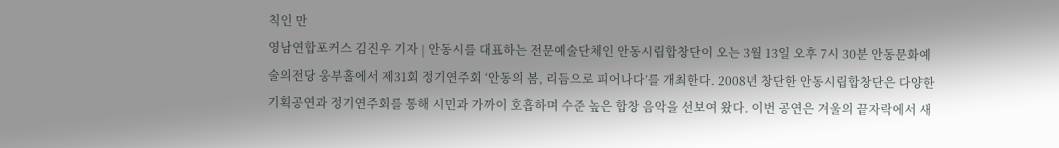칙인 만
영남연합포커스 김진우 기자 | 안동시를 대표하는 전문예술단체인 안동시립합창단이 오는 3월 13일 오후 7시 30분 안동문화예술의전당 웅부홀에서 제31회 정기연주회 ‘안동의 봄, 리듬으로 피어나다’를 개최한다. 2008년 창단한 안동시립합창단은 다양한 기획공연과 정기연주회를 통해 시민과 가까이 호흡하며 수준 높은 합창 음악을 선보여 왔다. 이번 공연은 겨울의 끝자락에서 새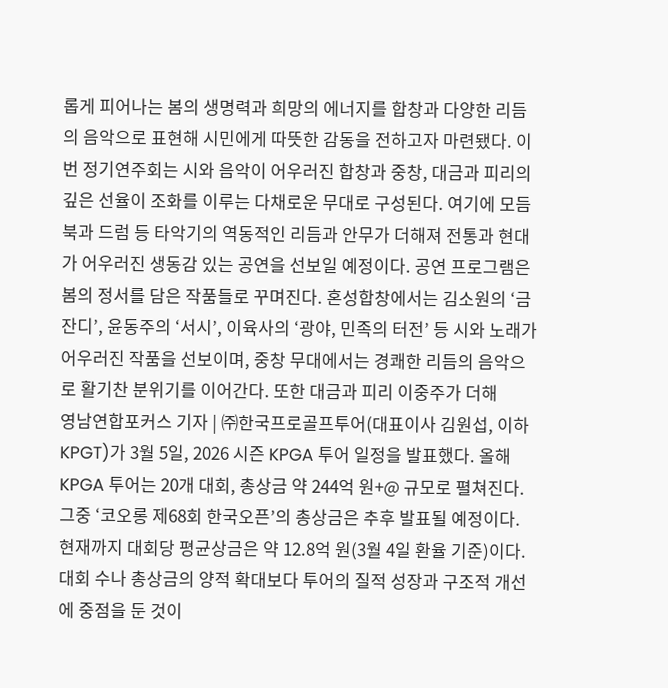롭게 피어나는 봄의 생명력과 희망의 에너지를 합창과 다양한 리듬의 음악으로 표현해 시민에게 따뜻한 감동을 전하고자 마련됐다. 이번 정기연주회는 시와 음악이 어우러진 합창과 중창, 대금과 피리의 깊은 선율이 조화를 이루는 다채로운 무대로 구성된다. 여기에 모듬북과 드럼 등 타악기의 역동적인 리듬과 안무가 더해져 전통과 현대가 어우러진 생동감 있는 공연을 선보일 예정이다. 공연 프로그램은 봄의 정서를 담은 작품들로 꾸며진다. 혼성합창에서는 김소원의 ‘금잔디’, 윤동주의 ‘서시’, 이육사의 ‘광야, 민족의 터전’ 등 시와 노래가 어우러진 작품을 선보이며, 중창 무대에서는 경쾌한 리듬의 음악으로 활기찬 분위기를 이어간다. 또한 대금과 피리 이중주가 더해
영남연합포커스 기자 | ㈜한국프로골프투어(대표이사 김원섭, 이하 KPGT)가 3월 5일, 2026 시즌 KPGA 투어 일정을 발표했다. 올해 KPGA 투어는 20개 대회, 총상금 약 244억 원+@ 규모로 펼쳐진다. 그중 ‘코오롱 제68회 한국오픈’의 총상금은 추후 발표될 예정이다. 현재까지 대회당 평균상금은 약 12.8억 원(3월 4일 환율 기준)이다. 대회 수나 총상금의 양적 확대보다 투어의 질적 성장과 구조적 개선에 중점을 둔 것이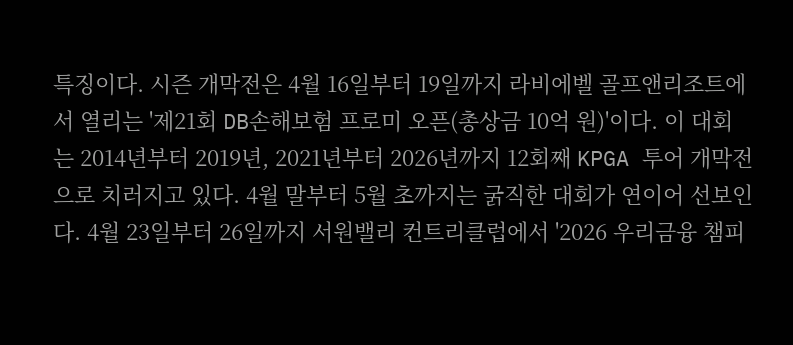특징이다. 시즌 개막전은 4월 16일부터 19일까지 라비에벨 골프앤리조트에서 열리는 '제21회 DB손해보험 프로미 오픈(총상금 10억 원)'이다. 이 대회는 2014년부터 2019년, 2021년부터 2026년까지 12회째 KPGA 투어 개막전으로 치러지고 있다. 4월 말부터 5월 초까지는 굵직한 대회가 연이어 선보인다. 4월 23일부터 26일까지 서원밸리 컨트리클럽에서 '2026 우리금융 챔피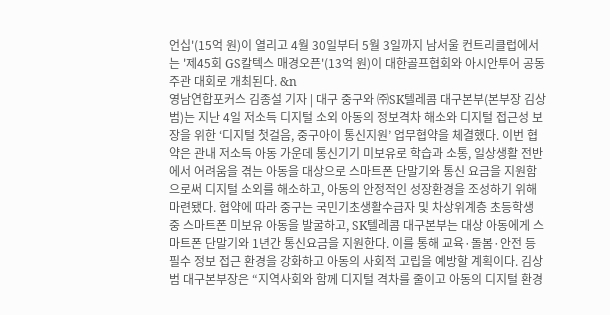언십'(15억 원)이 열리고 4월 30일부터 5월 3일까지 남서울 컨트리클럽에서는 '제45회 GS칼텍스 매경오픈'(13억 원)이 대한골프협회와 아시안투어 공동 주관 대회로 개최된다. &n
영남연합포커스 김종설 기자 | 대구 중구와 ㈜SK텔레콤 대구본부(본부장 김상범)는 지난 4일 저소득 디지털 소외 아동의 정보격차 해소와 디지털 접근성 보장을 위한 ‘디지털 첫걸음, 중구아이 통신지원’ 업무협약을 체결했다. 이번 협약은 관내 저소득 아동 가운데 통신기기 미보유로 학습과 소통, 일상생활 전반에서 어려움을 겪는 아동을 대상으로 스마트폰 단말기와 통신 요금을 지원함으로써 디지털 소외를 해소하고, 아동의 안정적인 성장환경을 조성하기 위해 마련됐다. 협약에 따라 중구는 국민기초생활수급자 및 차상위계층 초등학생 중 스마트폰 미보유 아동을 발굴하고, SK텔레콤 대구본부는 대상 아동에게 스마트폰 단말기와 1년간 통신요금을 지원한다. 이를 통해 교육·돌봄·안전 등 필수 정보 접근 환경을 강화하고 아동의 사회적 고립을 예방할 계획이다. 김상범 대구본부장은 “지역사회와 함께 디지털 격차를 줄이고 아동의 디지털 환경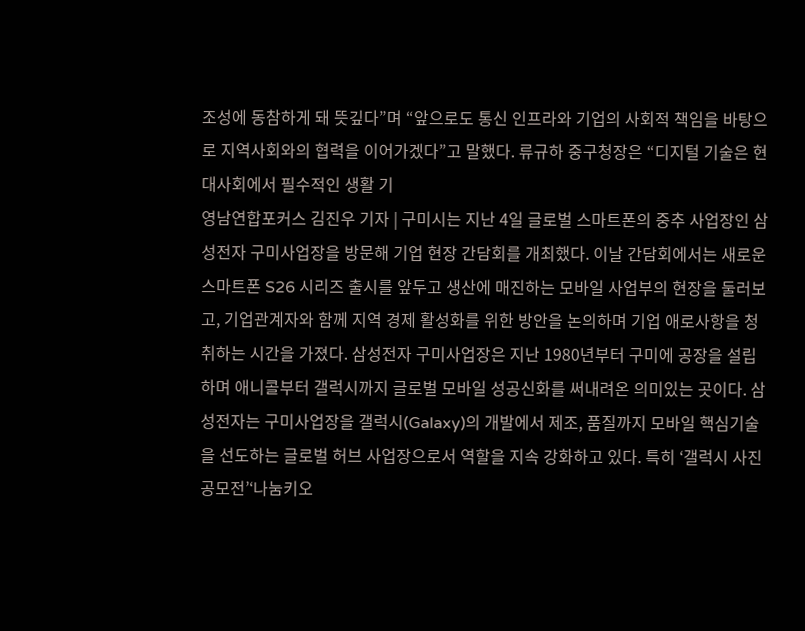조성에 동참하게 돼 뜻깊다”며 “앞으로도 통신 인프라와 기업의 사회적 책임을 바탕으로 지역사회와의 협력을 이어가겠다”고 말했다. 류규하 중구청장은 “디지털 기술은 현대사회에서 필수적인 생활 기
영남연합포커스 김진우 기자 | 구미시는 지난 4일 글로벌 스마트폰의 중추 사업장인 삼성전자 구미사업장을 방문해 기업 현장 간담회를 개최했다. 이날 간담회에서는 새로운 스마트폰 S26 시리즈 출시를 앞두고 생산에 매진하는 모바일 사업부의 현장을 둘러보고, 기업관계자와 함께 지역 경제 활성화를 위한 방안을 논의하며 기업 애로사항을 청취하는 시간을 가졌다. 삼성전자 구미사업장은 지난 1980년부터 구미에 공장을 설립하며 애니콜부터 갤럭시까지 글로벌 모바일 성공신화를 써내려온 의미있는 곳이다. 삼성전자는 구미사업장을 갤럭시(Galaxy)의 개발에서 제조, 품질까지 모바일 핵심기술을 선도하는 글로벌 허브 사업장으로서 역할을 지속 강화하고 있다. 특히 ‘갤럭시 사진공모전’‘나눔키오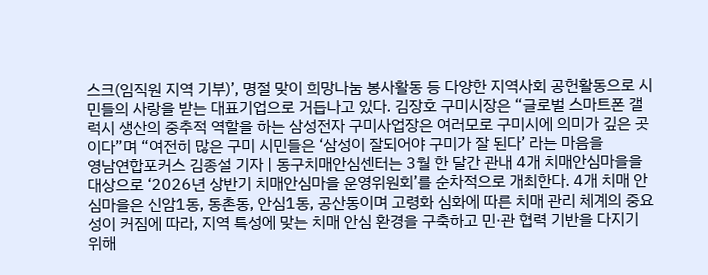스크(임직원 지역 기부)’, 명절 맞이 희망나눔 봉사활동 등 다양한 지역사회 공헌활동으로 시민들의 사랑을 받는 대표기업으로 거듭나고 있다. 김장호 구미시장은 “글로벌 스마트폰 갤럭시 생산의 중추적 역할을 하는 삼성전자 구미사업장은 여러모로 구미시에 의미가 깊은 곳이다”며 “여전히 많은 구미 시민들은 ‘삼성이 잘되어야 구미가 잘 된다’ 라는 마음을
영남연합포커스 김종설 기자 | 동구치매안심센터는 3월 한 달간 관내 4개 치매안심마을을 대상으로 ‘2026년 상반기 치매안심마을 운영위원회’를 순차적으로 개최한다. 4개 치매 안심마을은 신암1동, 동촌동, 안심1동, 공산동이며 고령화 심화에 따른 치매 관리 체계의 중요성이 커짐에 따라, 지역 특성에 맞는 치매 안심 환경을 구축하고 민·관 협력 기반을 다지기 위해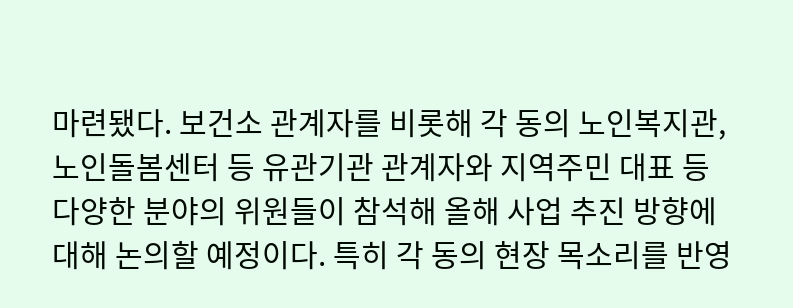마련됐다. 보건소 관계자를 비롯해 각 동의 노인복지관, 노인돌봄센터 등 유관기관 관계자와 지역주민 대표 등 다양한 분야의 위원들이 참석해 올해 사업 추진 방향에 대해 논의할 예정이다. 특히 각 동의 현장 목소리를 반영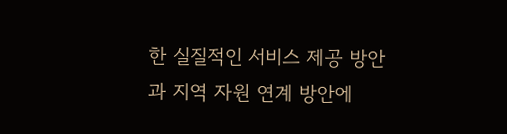한 실질적인 서비스 제공 방안과 지역 자원 연계 방안에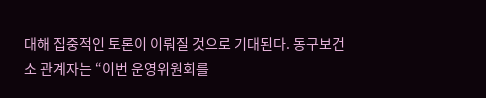대해 집중적인 토론이 이뤄질 것으로 기대된다. 동구보건소 관계자는 “이번 운영위원회를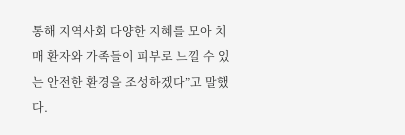통해 지역사회 다양한 지혜를 모아 치매 환자와 가족들이 피부로 느낄 수 있는 안전한 환경을 조성하겠다”고 말했다.